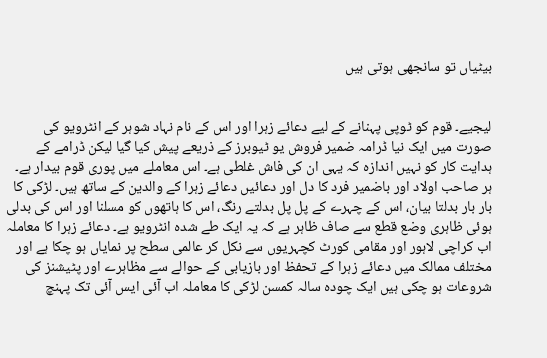بیٹیاں تو سانجھی ہوتی ہیں


لیجیے۔ قوم کو ٹوپی پہنانے کے لیے دعائے زہرا اور اس کے نام نہاد شوہر کے انٹرویو کی صورت میں ایک نیا ڈرامہ ضمیر فروش یو ٹیوبرز کے ذریعے پیش کیا گیا لیکن ڈرامے کے ہدایت کار کو نہیں اندازہ کہ یہی ان کی فاش غلطی ہے۔ اس معاملے میں پوری قوم بیدار ہے۔ ہر صاحب اولاد اور باضمیر فرد کا دل اور دعائیں دعائے زہرا کے والدین کے ساتھ ہیں۔ لڑکی کا بار بار بدلتا بیان، اس کے چہرے کے پل پل بدلتے رنگ، اس کا ہاتھوں کو مسلنا اور اس کی بدلی ہوئی ظاہری وضع قطع سے صاف ظاہر ہے کہ یہ ایک طے شدہ انٹرویو ہے۔ دعائے زہرا کا معاملہ اب کراچی لاہور اور مقامی کورٹ کچہریوں سے نکل کر عالمی سطح پر نمایاں ہو چکا ہے اور مختلف ممالک میں دعائے زہرا کے تحفظ اور بازیابی کے حوالے سے مظاہرے اور پٹیشنز کی شروعات ہو چکی ہیں ایک چودہ سالہ کمسن لڑکی کا معاملہ اب آئی ایس آئی تک پہنچ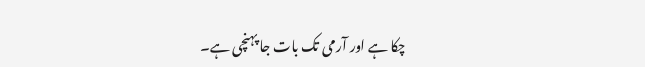چکا ہے اور آرمی تک بات جا پہنچی ہے۔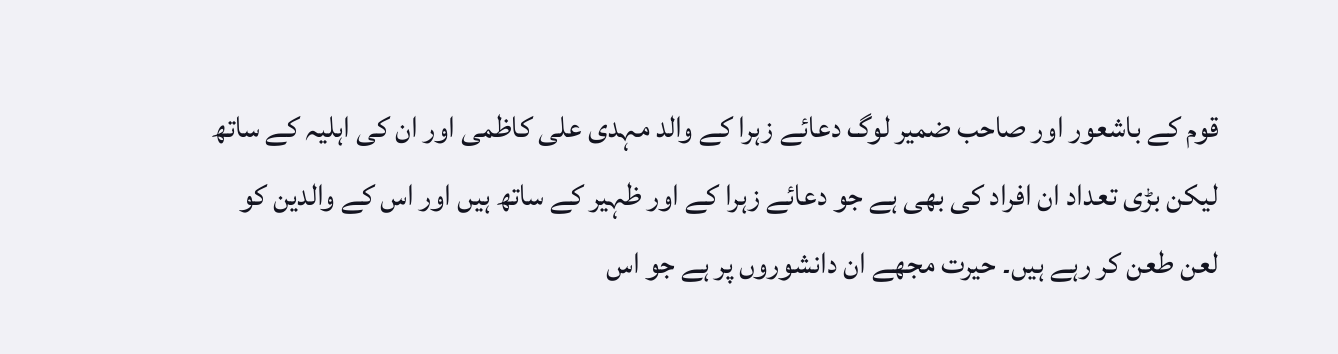قوم کے باشعور اور صاحب ضمیر لوگ دعائے زہرا کے والد مہدی علی کاظمی اور ان کی اہلیہ کے ساتھ لیکن بڑی تعداد ان افراد کی بھی ہے جو دعائے زہرا کے اور ظہیر کے ساتھ ہیں اور اس کے والدین کو لعن طعن کر رہے ہیں۔ حیرت مجھے ان دانشوروں پر ہے جو اس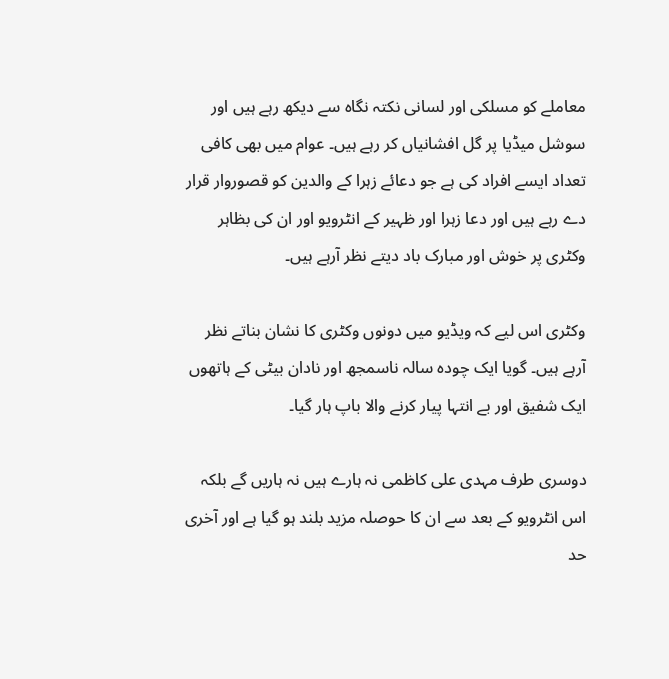معاملے کو مسلکی اور لسانی نکتہ نگاہ سے دیکھ رہے ہیں اور سوشل میڈیا پر گل افشانیاں کر رہے ہیں۔ عوام میں بھی کافی تعداد ایسے افراد کی ہے جو دعائے زہرا کے والدین کو قصوروار قرار دے رہے ہیں اور دعا زہرا اور ظہیر کے انٹرویو اور ان کی بظاہر وکٹری پر خوش اور مبارک باد دیتے نظر آرہے ہیں۔

وکٹری اس لیے کہ ویڈیو میں دونوں وکٹری کا نشان بناتے نظر آرہے ہیں۔ گویا ایک چودہ سالہ ناسمجھ اور نادان بیٹی کے ہاتھوں ایک شفیق اور بے انتہا پیار کرنے والا باپ ہار گیا۔

دوسری طرف مہدی علی کاظمی نہ ہارے ہیں نہ ہاریں گے بلکہ اس انٹرویو کے بعد سے ان کا حوصلہ مزید بلند ہو گیا ہے اور آخری حد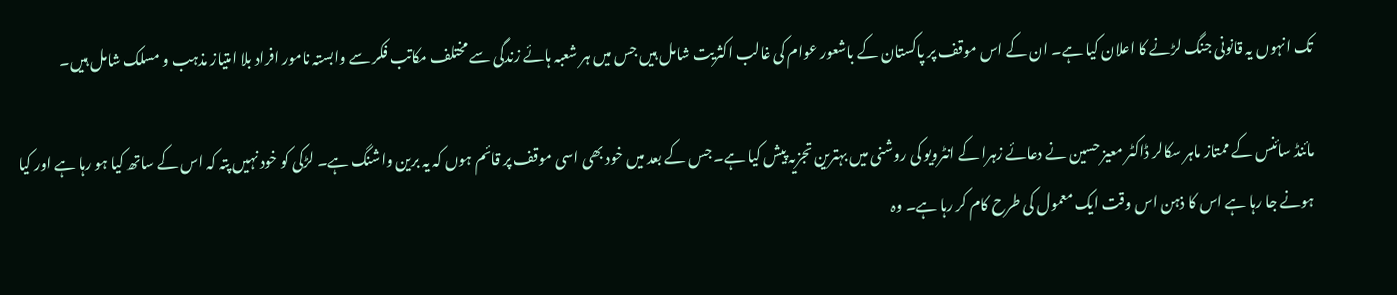تک انہوں یہ قانونی جنگ لڑنے کا اعلان کیا ہے۔ ان کے اس موقف پر پاکستان کے باشعور عوام کی غالب اکثریت شامل ہیں جس میں ہر شعبہ ہائے زندگی سے مختلف مکاتب فکر سے وابستہ نامور افراد بلا امتیاز مذہب و مسلک شامل ہیں۔

مائنڈ سائنس کے ممتاز ماہر سکالر ڈاکٹر معیز حسین نے دعائے زہرا کے انٹرویو کی روشنی میں بہترین تجزیہ پیش کیا ہے۔ جس کے بعد میں خود بھی اسی موقف پر قائم ہوں کہ یہ برین واشنگ ہے۔ لڑکی کو خود نہیں پتہ کہ اس کے ساتھ کیا ہو رہا ہے اور کیا ہونے جا رہا ہے اس کا ذہن اس وقت ایک معمول کی طرح کام کر رہا ہے۔ وہ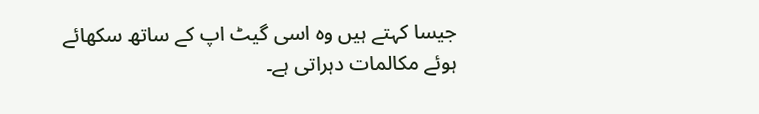جیسا کہتے ہیں وہ اسی گیٹ اپ کے ساتھ سکھائے ہوئے مکالمات دہراتی ہے۔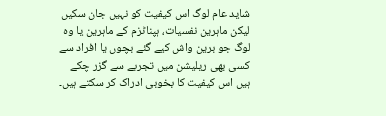شاید عام لوگ اس کیفیت کو نہیں جان سکیں لیکن ماہرین نفسیات، ہپناٹزم کے ماہرین یا وہ لوگ جو برین واش کیے گئے بچوں یا افراد سے کسی بھی ریلیشن میں تجربے سے گزر چکے ہیں اس کیفیت کا بخوبی ادراک کر سکتے ہیں۔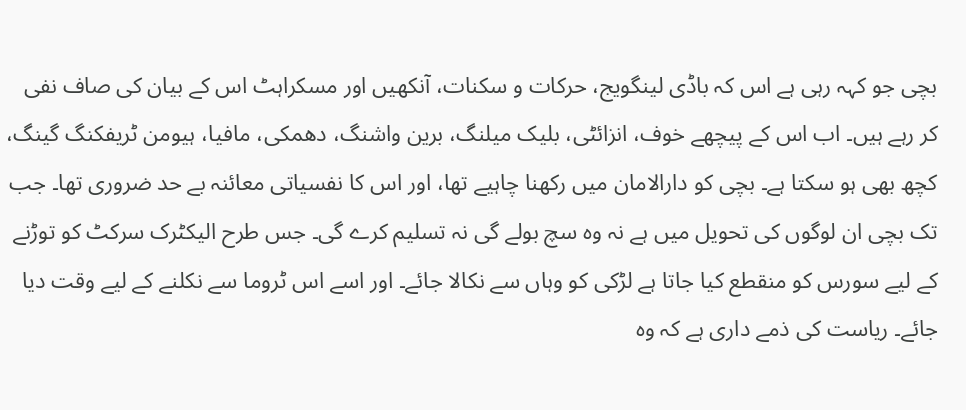بچی جو کہہ رہی ہے اس کہ باڈی لینگویج، حرکات و سکنات، آنکھیں اور مسکراہٹ اس کے بیان کی صاف نفی کر رہے ہیں۔ اب اس کے پیچھے خوف، انزائٹی، بلیک میلنگ، برین واشنگ، دھمکی، مافیا، ہیومن ٹریفکنگ گینگ، کچھ بھی ہو سکتا ہے۔ بچی کو دارالامان میں رکھنا چاہیے تھا، اور اس کا نفسیاتی معائنہ بے حد ضروری تھا۔ جب تک بچی ان لوگوں کی تحویل میں ہے نہ وہ سچ بولے گی نہ تسلیم کرے گی۔ جس طرح الیکٹرک سرکٹ کو توڑنے کے لیے سورس کو منقطع کیا جاتا ہے لڑکی کو وہاں سے نکالا جائے۔ اور اسے اس ٹروما سے نکلنے کے لیے وقت دیا جائے۔ ریاست کی ذمے داری ہے کہ وہ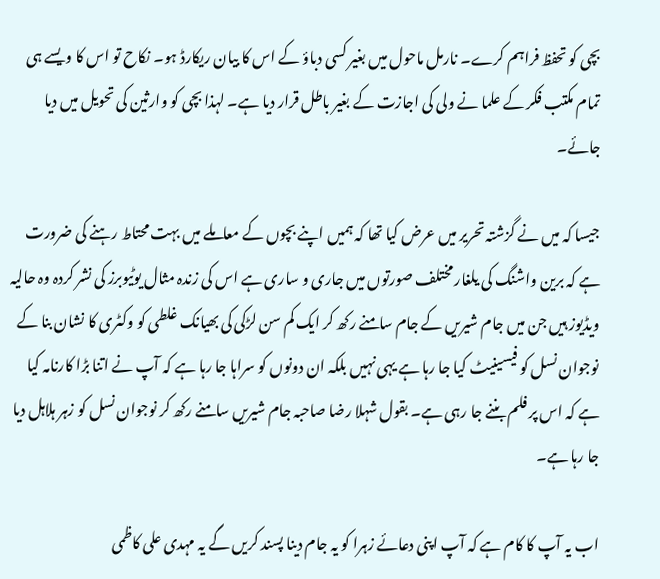بچی کو تحفظ فراہم کرے۔ نارمل ماحول میں بغیر کسی دباؤ کے اس کا بیان ریکارڈ ہو۔ نکاح تو اس کا ویسے ہی تمام مکتب فکر کے علما نے ولی کی اجازت کے بغیر باطل قرار دیا ہے۔ لہذا بچی کو وارثین کی تحویل میں دیا جائے۔

جیسا کہ میں نے گزشتہ تحریر میں عرض کیا تھا کہ ہمیں اپنے بچوں کے معاملے میں بہت محتاط رہنے کی ضرورت ہے کہ برین واشنگ کی یلغار مختلف صورتوں میں جاری و ساری ہے اس کی زندہ مثال یوٹیوبرز کی نشر کردہ وہ حالیہ ویڈیوز ہیں جن میں جام شیریں کے جام سامنے رکھ کر ایک کم سن لڑکی کی بھیانک غلطی کو وکٹری کا نشان بنا کے نوجوان نسل کو فیسینیٹ کیا جا رہا ہے یہی نہیں بلکہ ان دونوں کو سراہا جا رہا ہے کہ آپ نے اتنا بڑا کارنامہ کیا ہے کہ اس پر فلم بننے جا رہی ہے۔ بقول شہلا رضا صاحبہ جام شیریں سامنے رکھ کر نوجوان نسل کو زہر ہلاہل دیا جا رہا ہے۔

اب یہ آپ کا کام ہے کہ آپ اپنی دعائے زہرا کو یہ جام دینا پسند کریں گے یہ مہدی علی کاظمی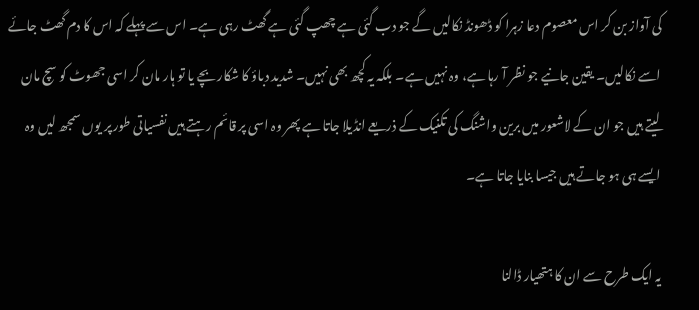کی آواز بن کر اس معصوم دعا زہرا کو ڈھونڈ نکالیں گے جو دب گئی ہے چھپ گئی ہے گھٹ رہی ہے۔ اس سے پہلے کہ اس کا دم گھٹ جائے اسے نکالیں۔ یقین جانیے جو نظر آ رہا ہے، وہ نہیں ہے۔ بلکہ یہ کچھ بھی نہیں۔ شدید دباؤ کا شکار بچے یا تو ہار مان کر اسی جھوٹ کو سچ مان لیتے ہیں جو ان کے لاشعور میں برین واشنگ کی تکنیک کے ذریعے انڈیلا جاتا ہے پھر وہ اسی پر قائم رہتے ہیں نفسیاتی طور پر یوں سمجھ لیں وہ ایسے ہی ہو جاتے ہیں جیسا بنایا جاتا ہے۔

یہ ایک طرح سے ان کا ہتھیار ڈالنا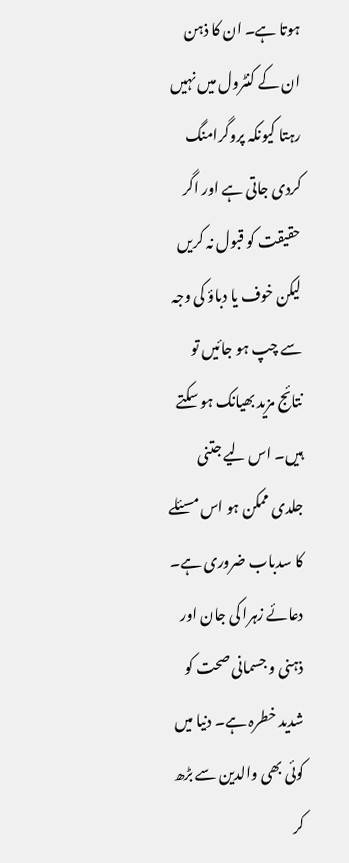ہوتا ہے۔ ان کا ذہن ان کے کنٹرول میں نہیں رہتا کیونکہ پروگرامنگ کردی جاتی ہے اور اگر حقیقت کو قبول نہ کریں لیکن خوف یا دباؤ کی وجہ سے چپ ہو جائیں تو نتائج مزید بھیانک ہو سکتے ہیں۔ اس لیے جتنی جلدی ممکن ہو اس مسئلے کا سدباب ضروری ہے۔ دعائے زہرا کی جان اور ذہنی و جسمانی صحت کو شدید خطرہ ہے۔ دنیا میں کوئی بھی والدین سے بڑھ کر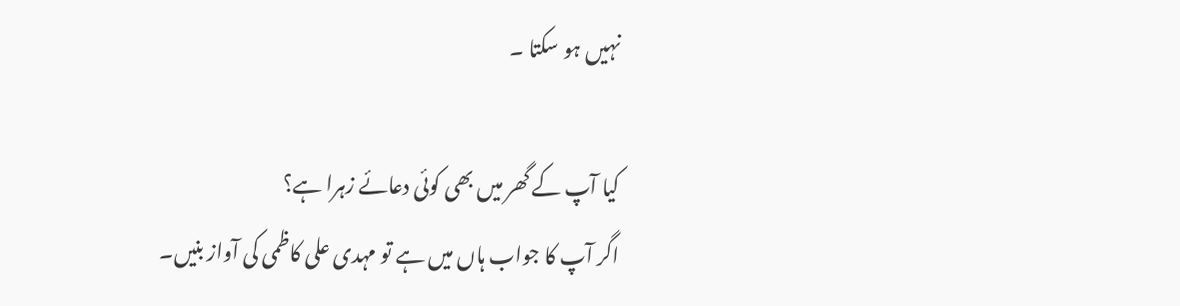نہیں ہو سکتا ۔

کیا آپ کے گھر میں بھی کوئی دعائے زہرا ہے؟
اگر آپ کا جواب ہاں میں ہے تو مہدی علی کاظمی کی آواز بنیں۔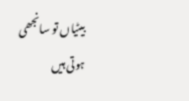بیٹیاں تو سانجھی ہوتی ہیں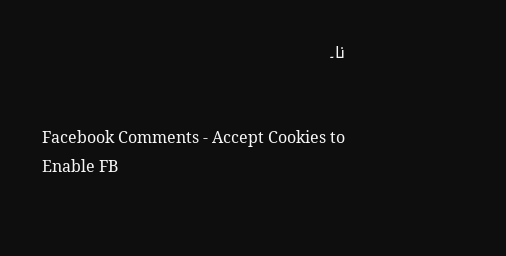نا۔


Facebook Comments - Accept Cookies to Enable FB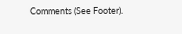Comments (See Footer).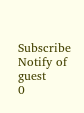Subscribe
Notify of
guest
0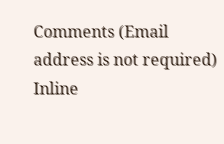Comments (Email address is not required)
Inline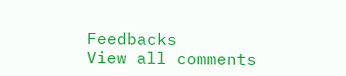Feedbacks
View all comments